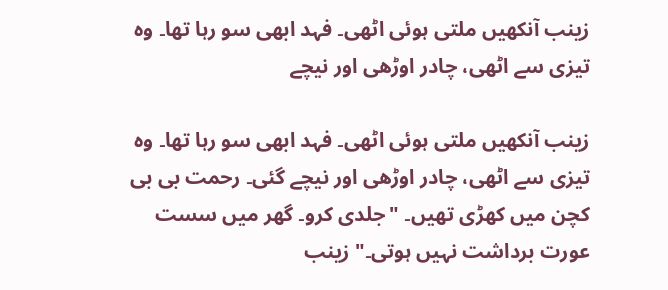زینب آنکھیں ملتی ہوئی اٹھی۔ فہد ابھی سو رہا تھا۔ وہ تیزی سے اٹھی، چادر اوڑھی اور نیچے

زینب آنکھیں ملتی ہوئی اٹھی۔ فہد ابھی سو رہا تھا۔ وہ تیزی سے اٹھی، چادر اوڑھی اور نیچے گئی۔ رحمت بی بی کچن میں کھڑی تھیں۔ "جلدی کرو۔ گھر میں سست عورت برداشت نہیں ہوتی۔" زینب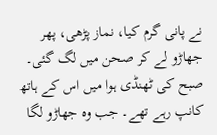نے پانی گرم کیا، نماز پڑھی، پھر جھاڑو لے کر صحن میں لگ گئی۔ صبح کی ٹھنڈی ہوا میں اس کے ہاتھ کانپ رہے تھے۔ جب وہ جھاڑو لگا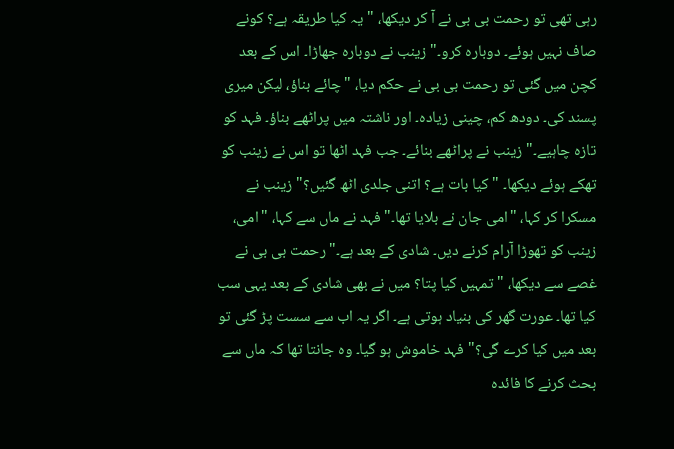رہی تھی تو رحمت بی بی نے آ کر دیکھا، "یہ کیا طریقہ ہے؟ کونے صاف نہیں ہوئے۔ دوبارہ کرو۔" زینب نے دوبارہ جھاڑا۔ اس کے بعد کچن میں گئی تو رحمت بی بی نے حکم دیا، "چائے بناؤ، لیکن میری پسند کی۔ دودھ کم، چینی زیادہ۔ اور ناشتہ میں پراٹھے بناؤ۔ فہد کو تازہ چاہیے۔" زینب نے پراٹھے بنائے۔ جب فہد اٹھا تو اس نے زینب کو تھکے ہوئے دیکھا۔ "کیا بات ہے؟ اتنی جلدی اٹھ گئیں؟" زینب نے مسکرا کر کہا، "امی جان نے بلایا تھا۔" فہد نے ماں سے کہا، "امی، زینب کو تھوڑا آرام کرنے دیں۔ شادی کے بعد ہے۔" رحمت بی بی نے غصے سے دیکھا، "تمہیں کیا پتا؟ میں نے بھی شادی کے بعد یہی سب کیا تھا۔ عورت گھر کی بنیاد ہوتی ہے۔ اگر یہ اب سے سست پڑ گئی تو بعد میں کیا کرے گی؟" فہد خاموش ہو گیا۔ وہ جانتا تھا کہ ماں سے بحث کرنے کا فائدہ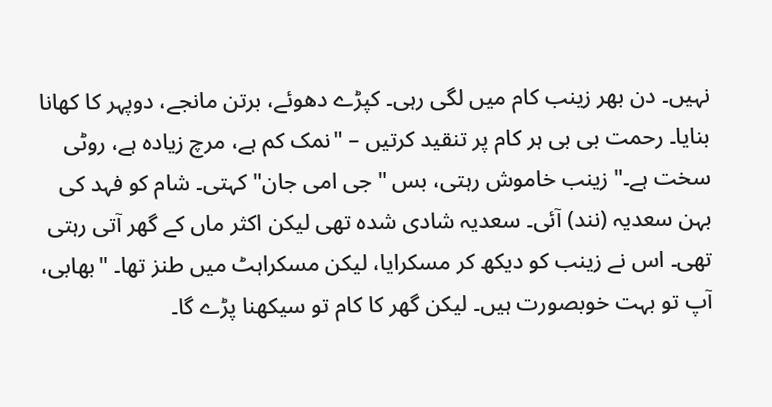نہیں۔ دن بھر زینب کام میں لگی رہی۔ کپڑے دھوئے، برتن مانجے، دوپہر کا کھانا بنایا۔ رحمت بی بی ہر کام پر تنقید کرتیں – "نمک کم ہے، مرچ زیادہ ہے، روٹی سخت ہے۔" زینب خاموش رہتی، بس "جی امی جان" کہتی۔ شام کو فہد کی بہن سعدیہ (نند) آئی۔ سعدیہ شادی شدہ تھی لیکن اکثر ماں کے گھر آتی رہتی تھی۔ اس نے زینب کو دیکھ کر مسکرایا، لیکن مسکراہٹ میں طنز تھا۔ "بھابی، آپ تو بہت خوبصورت ہیں۔ لیکن گھر کا کام تو سیکھنا پڑے گا۔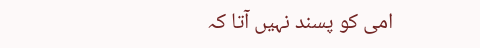امی کو پسند نہیں آتا کہ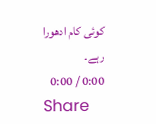کوئی کام ادھورا رہے۔
0:00 / 0:00
Share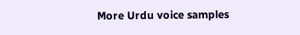More Urdu voice samples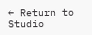← Return to Studio